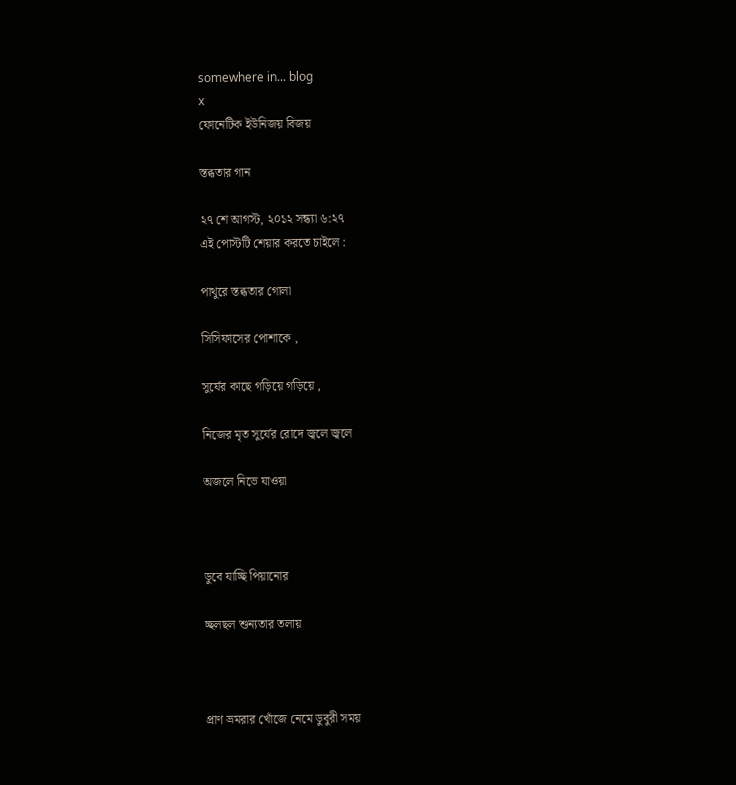somewhere in... blog
x
ফোনেটিক ইউনিজয় বিজয়

স্তব্ধতার গান

২৭ শে আগস্ট, ২০১২ সন্ধ্যা ৬:২৭
এই পোস্টটি শেয়ার করতে চাইলে :

পাথুরে স্তব্ধতার গোলা

সিসিফাসের পোশাকে ,

সুর্যের কাছে গড়িয়ে গড়িয়ে ,

নিজের মৃত সুর্যের রোদে জ্বলে জ্বলে

অজলে নিভে যাওয়া



ডুবে যাচ্ছি পিয়ানোর

চ্ছলছল শুন্যতার তলায়



প্রাণ ভ্রমরার খোঁজে নেমে ডুবুরী সময়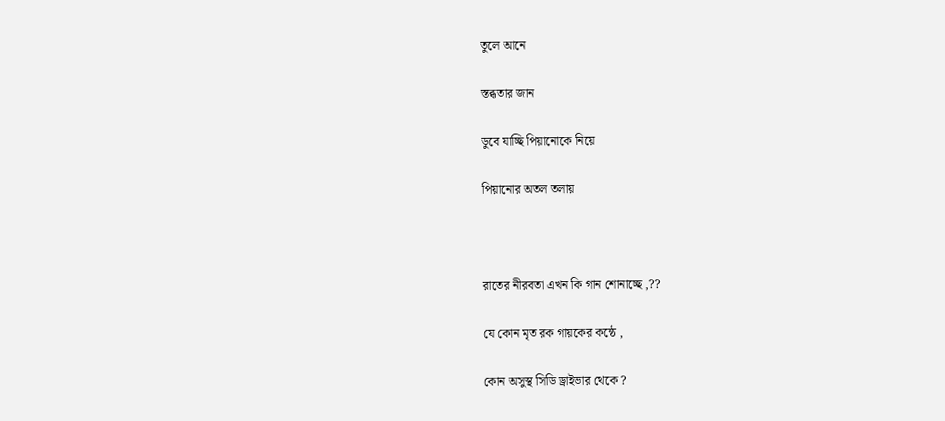তুলে আনে

স্তব্ধতার জান

ডুবে যাচ্ছি পিয়ানোকে নিয়ে

পিয়ানোর অতল তলায়



রাতের নীরবতা এখন কি গান শোনাচ্ছে ,??

যে কোন মৃত রক গায়কের কন্ঠে ,

কোন অসুস্থ সিডি ড্রাইভার থেকে ?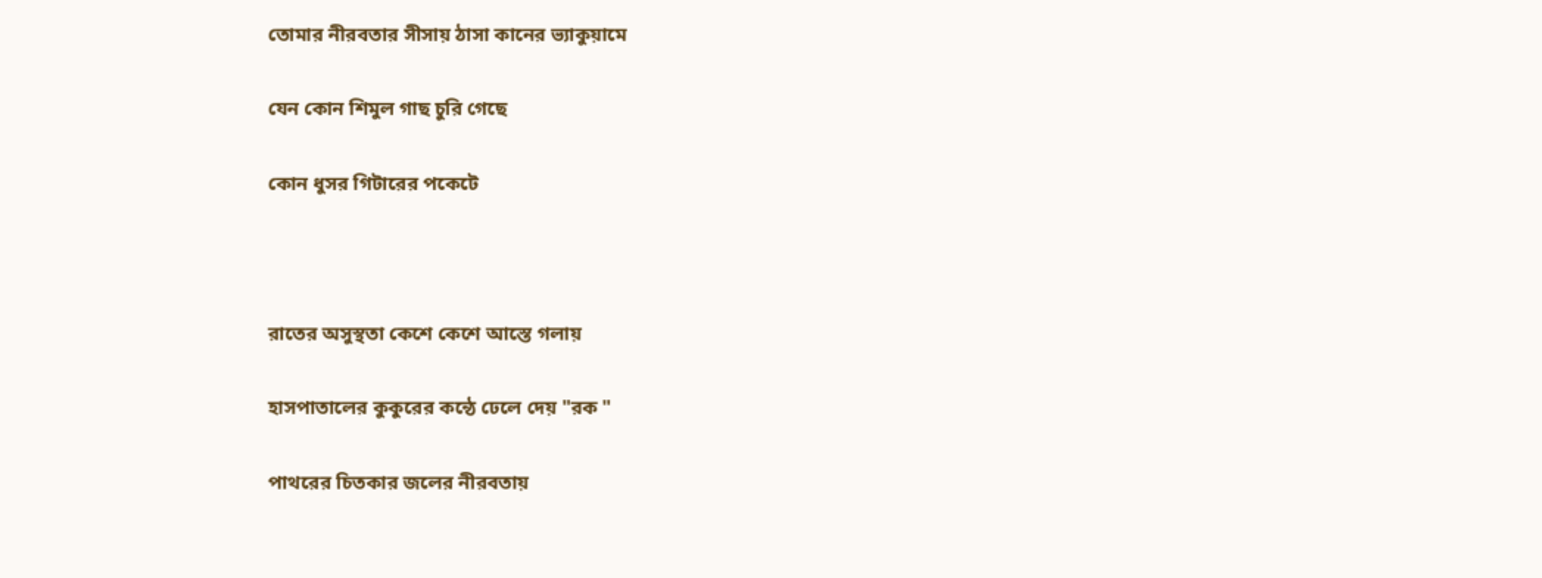তোমার নীরবতার সীসায় ঠাসা কানের ভ্যাকুয়ামে

যেন কোন শিমুল গাছ চুরি গেছে

কোন ধুসর গিটারের পকেটে



রাতের অসুস্থতা কেশে কেশে আস্তে গলায়

হাসপাতালের কুকুরের কন্ঠে ঢেলে দেয় "রক "

পাথরের চিতকার জলের নীরবতায়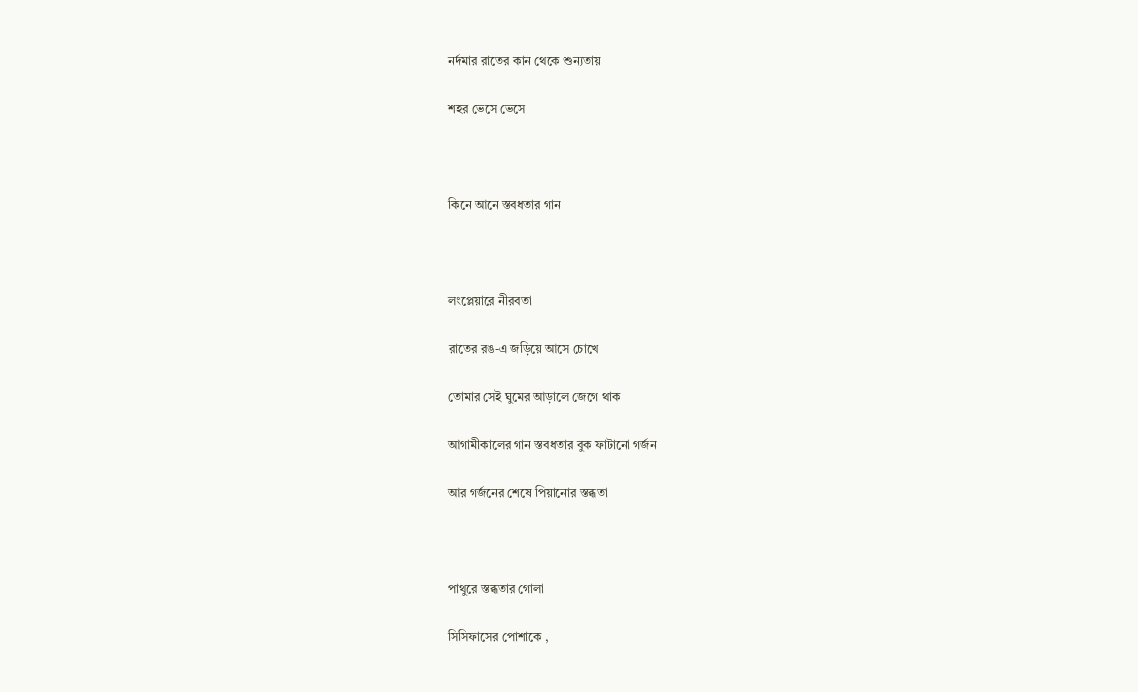নর্দমার রাতের কান থেকে শুন্যতায়

শহর ভেসে ভেসে



কিনে আনে স্তবধতার গান



লংপ্লেয়ারে নীরবতা

রাতের রঙ-এ জড়িয়ে আসে চোখে

তোমার সেই ঘুমের আড়ালে জেগে থাক

আগামীকালের গান স্তবধতার বুক ফাটানো গর্জন

আর গর্জনের শেষে পিয়ানোর স্তব্ধতা



পাথুরে স্তব্ধতার গোলা

সিসিফাসের পোশাকে ,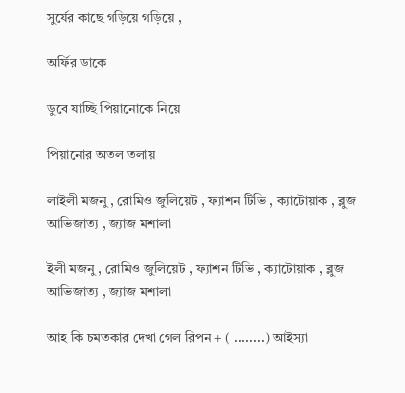সুর্যের কাছে গড়িয়ে গড়িয়ে ,

অর্ফির ডাকে

ডুবে যাচ্ছি পিয়ানোকে নিয়ে

পিয়ানোর অতল তলায়

লাইলী মজনু , রোমিও জুলিয়েট , ফ্যাশন টিভি , ক্যাটোয়াক , ব্লুজ আভিজাত্য , জ্যাজ মশালা

ইলী মজনু , রোমিও জুলিয়েট , ফ্যাশন টিভি , ক্যাটোয়াক , ব্লুজ আভিজাত্য , জ্যাজ মশালা

আহ কি চমতকার দেখা গেল রিপন + ( ........) আইস্যা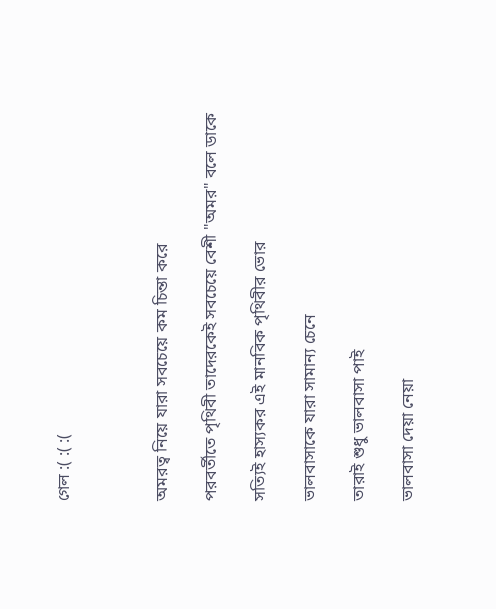গেল :( :( :(



অমরত্ব নিয়ে যারা সবচেয়ে কম চিন্তা করে

পরবর্তীতে পৃথিবী তাদেরকেই সবচেয়ে বেশী "অমর" বলে ডাকে

সত্যিই হাস্যকর এই মানবিক পৃথিবীর ভোর

ভালবাসাকে যারা সামান্য চেনে

তারাই শুধু ভালবাসা পাই

ভালবাসা দেয়া নেয়া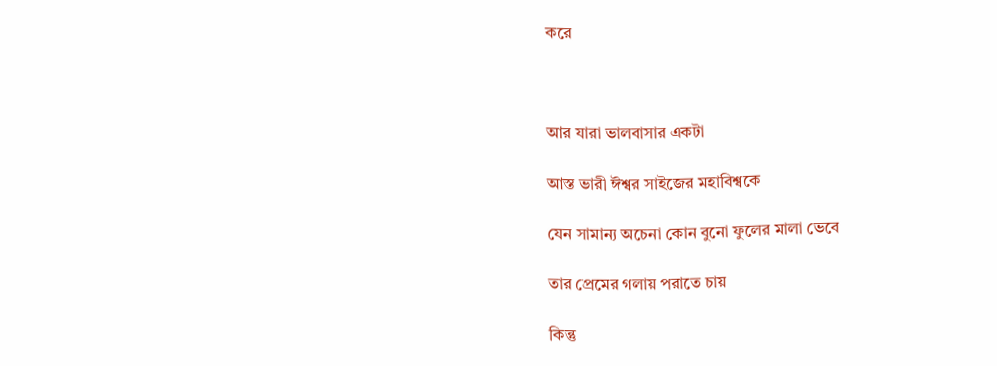করে



আর যারা ভালবাসার একটা

আস্ত ভারী ঈশ্বর সাইজের মহাবিশ্বকে

যেন সামান্য অচেনা কোন বুনো ফুলের মালা ভেবে

তার প্রেমের গলায় পরাতে চায়

কিন্তু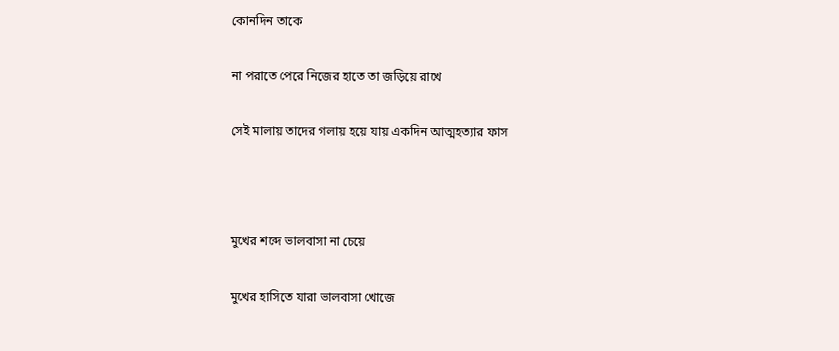কোনদিন তাকে

না পরাতে পেরে নিজের হাতে তা জড়িয়ে রাখে

সেই মালায় তাদের গলায় হয়ে যায় একদিন আত্মহত্যার ফাস



মুখের শব্দে ভালবাসা না চেয়ে

মুখের হাসিতে যারা ভালবাসা খোজে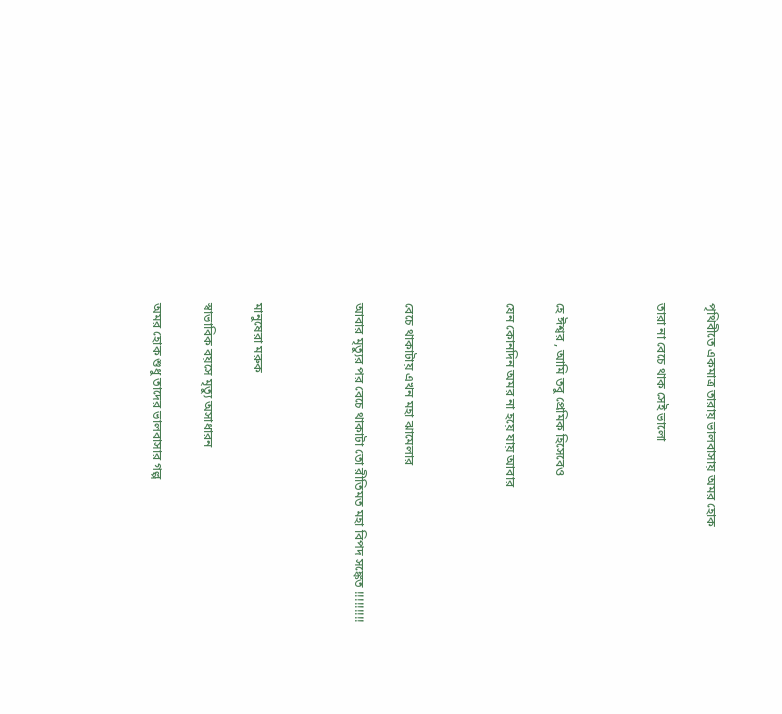পৃথিবীতে একমাত্র তারায় ভালবাসায় অমর হোক

তারা না বেচে থাক সেই ভালো



হে ঈশ্বর , আমি তবু প্রেমিক হিসেবেও

যেন কোনদিন অমর না হয়ে যায় আবার



বেচে থাকাটায় এখন মহা ঝামেলার

আবার মৃত্যুর পর বেচে থাকাটা তো রীতিমত মহা বিপদ সঙ্কেত !!!!!!!!!



মানুষেরা মরুক

স্বাভাবিক বয়সে মৃত্যু অসাধারন

অমর হোক শুধু তাদের ভালবাসার গল্প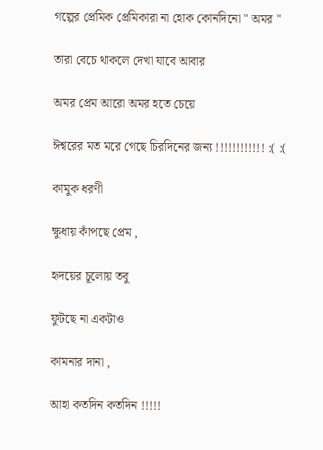গল্পের প্রেমিক প্রেমিকারা না হোক কোনদিনো " অমর "

তারা বেচে থাকলে দেখা যাবে আবার

অমর প্রেম আরো অমর হতে চেয়ে

ঈশ্বরের মত মরে গেছে চিরদিনের জন্য !!!!!!!!!!!! :( :(

কামুক ধরণী

ক্ষুধায় কাঁপছে প্রেম ,

হৃদয়ের চূলোয় তবু

ফুটছে না একটাও

কামনার দানা ,

আহা কতদিন কতদিন !!!!!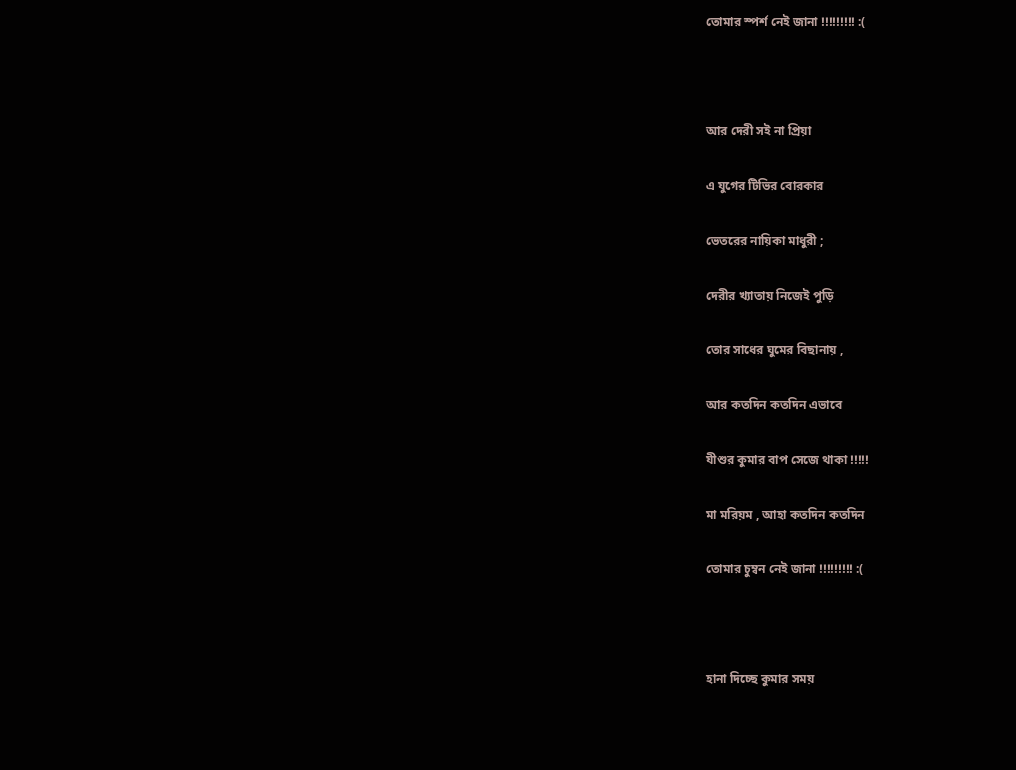তোমার স্পর্শ নেই জানা !!!!!!!!! :(



আর দেরী সই না প্রিয়া

এ যুগের টিভির বোরকার

ভেতরের নায়িকা মাধুরী ;

দেরীর খ্যাতায় নিজেই পুড়ি

তোর সাধের ঘুমের বিছানায় ,

আর কতদিন কতদিন এভাবে

যীশুর কুমার বাপ সেজে থাকা !!!!!

মা মরিয়ম , আহা কতদিন কতদিন

তোমার চুম্বন নেই জানা !!!!!!!!! :(



হানা দিচ্ছে কুমার সময়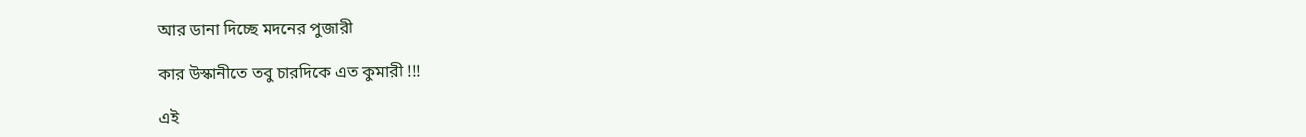আর ডানা দিচ্ছে মদনের পুজারী

কার উস্কানীতে তবু চারদিকে এত কুমারী !!!

এই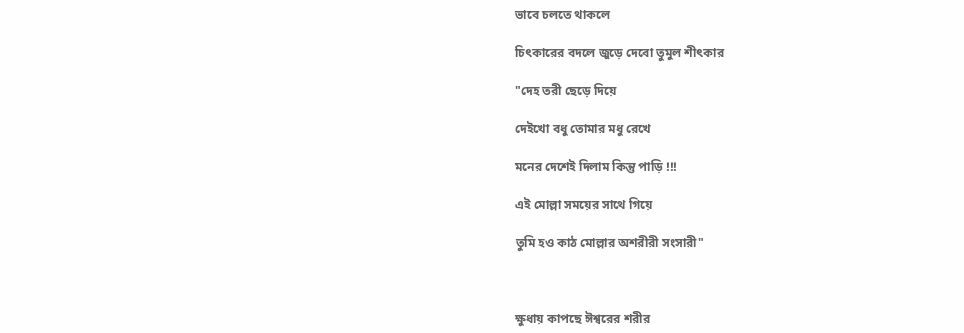ভাবে চলতে থাকলে

চিৎকারের বদলে জুড়ে দেবো তুমুল শীৎকার

"দেহ তরী ছেড়ে দিয়ে

দেইখো বধু তোমার মধু রেখে

মনের দেশেই দিলাম কিন্তু পাড়ি !!!

এই মোল্লা সময়ের সাথে গিয়ে

তুমি হও কাঠ মোল্লার অশরীরী সংসারী"



ক্ষুধায় কাপছে ঈশ্বরের শরীর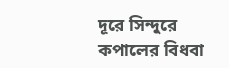দূরে সিন্দুরে কপালের বিধবা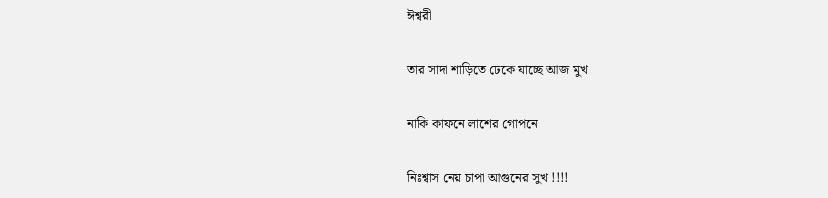ঈশ্বরী

তার সাদা শাড়িতে ঢেকে যাচ্ছে আজ মুখ

নাকি কাফনে লাশের গোপনে

নিঃশ্বাস নেয় চাপা আগুনের সুখ !!!!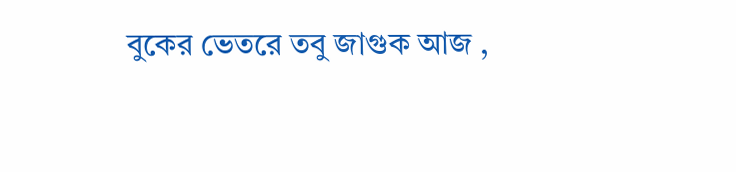বুকের ভেতরে তবু জাগুক আজ ,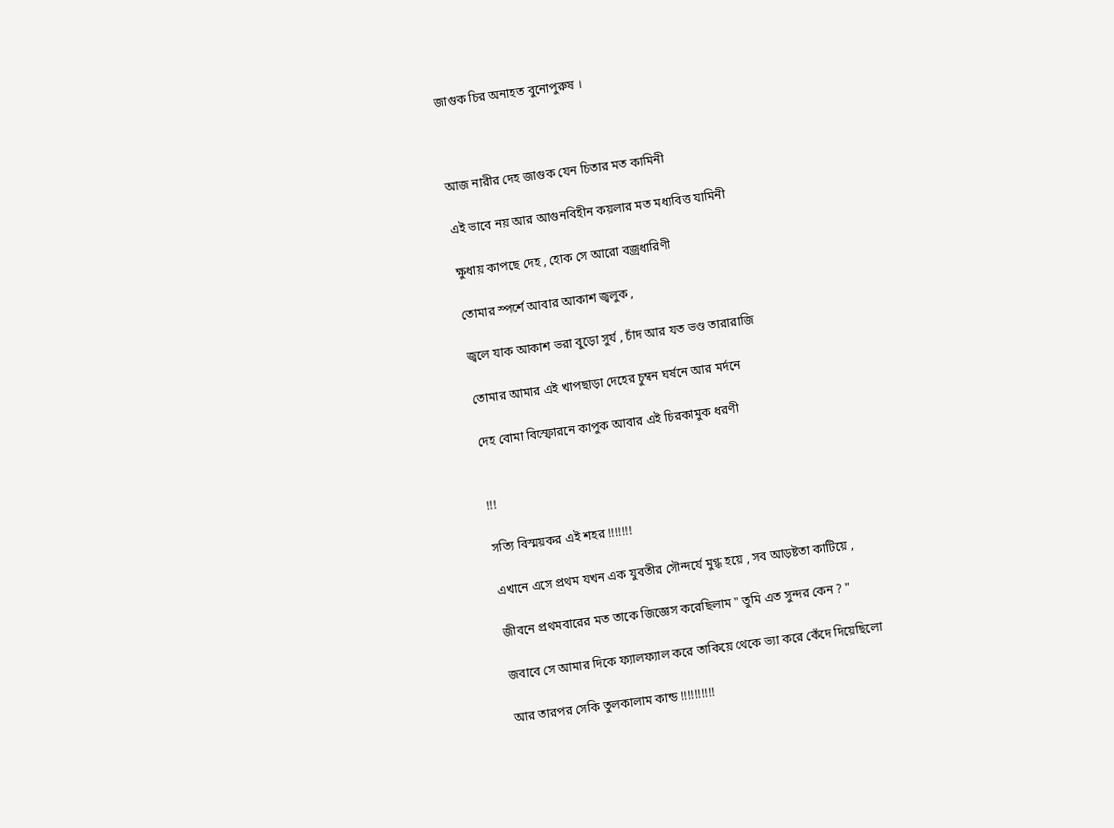জাগুক চির অনাহত বুনোপুরুষ ।



আজ নারীর দেহ জাগুক যেন চিতার মত কামিনী

এই ভাবে নয় আর আগুনবিহীন কয়লার মত মধ্যবিত্ত যামিনী

ক্ষুধায় কাপছে দেহ , হোক সে আরো বজ্রধারিণী

তোমার স্পর্শে আবার আকাশ জ্বলুক ,

জ্বলে যাক আকাশ ভরা বুড়ো সুর্য , চাঁদ আর যত ভণ্ড তারারাজি

তোমার আমার এই খাপছাড়া দেহের চুম্বন ঘর্ষনে আর মর্দনে

দেহ বোমা বিস্ফোরনে কাপুক আবার এই চিরকামুক ধরণী


!!!

সত্যি বিস্ময়কর এই শহর !!!!!!!

এখানে এসে প্রথম যখন এক যুবতীর সৌন্দর্যে মুগ্ধ হয়ে , সব আড়ষ্টতা কাটিয়ে ,

জীবনে প্রথমবারের মত তাকে জিজ্ঞেস করেছিলাম " তুমি এত সুন্দর কেন ? "

জবাবে সে আমার দিকে ফ্যালফ্যাল করে তাকিয়ে থেকে ভ্যা করে কেঁদে দিয়েছিলো

আর তারপর সেকি তুলকালাম কান্ড !!!!!!!!!!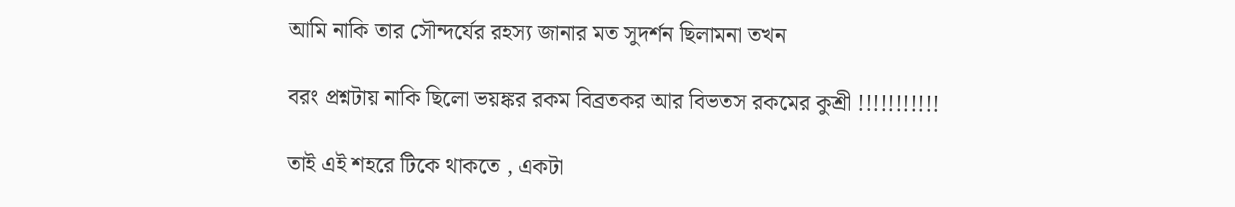আমি নাকি তার সৌন্দর্যের রহস্য জানার মত সুদর্শন ছিলামনা তখন

বরং প্রশ্নটায় নাকি ছিলো ভয়ঙ্কর রকম বিব্রতকর আর বিভতস রকমের কুশ্রী !!!!!!!!!!!

তাই এই শহরে টিকে থাকতে , একটা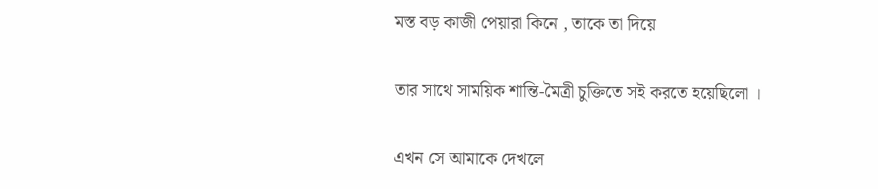মস্ত বড় কাজী পেয়ারা কিনে , তাকে তা দিয়ে

তার সাথে সাময়িক শান্তি-মৈত্রী চুক্তিতে সই করতে হয়েছিলো ।

এখন সে আমাকে দেখলে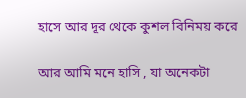হাসে আর দূর থেকে কুশল বিনিময় করে

আর আমি মনে হাসি , যা অনেকটা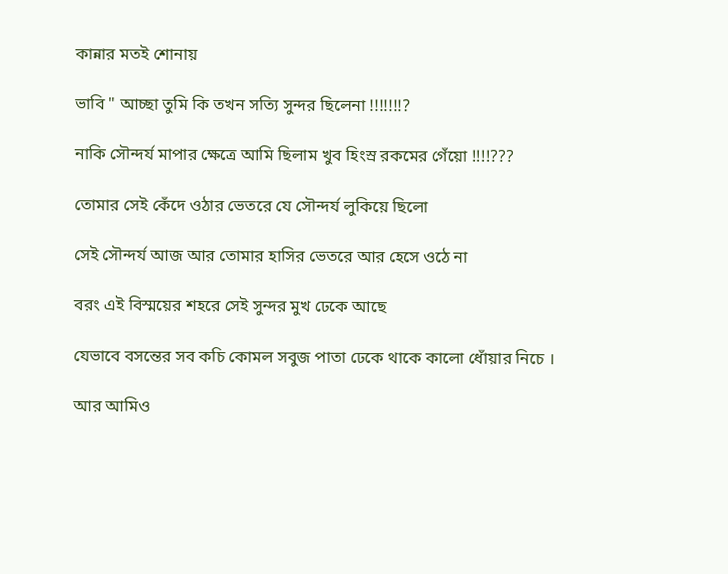কান্নার মতই শোনায়

ভাবি " আচ্ছা তুমি কি তখন সত্যি সুন্দর ছিলেনা !!!!!!!?

নাকি সৌন্দর্য মাপার ক্ষেত্রে আমি ছিলাম খুব হিংস্র রকমের গেঁয়ো !!!!???

তোমার সেই কেঁদে ওঠার ভেতরে যে সৌন্দর্য লুকিয়ে ছিলো

সেই সৌন্দর্য আজ আর তোমার হাসির ভেতরে আর হেসে ওঠে না

বরং এই বিস্ময়ের শহরে সেই সুন্দর মুখ ঢেকে আছে

যেভাবে বসন্তের সব কচি কোমল সবুজ পাতা ঢেকে থাকে কালো ধোঁয়ার নিচে ।

আর আমিও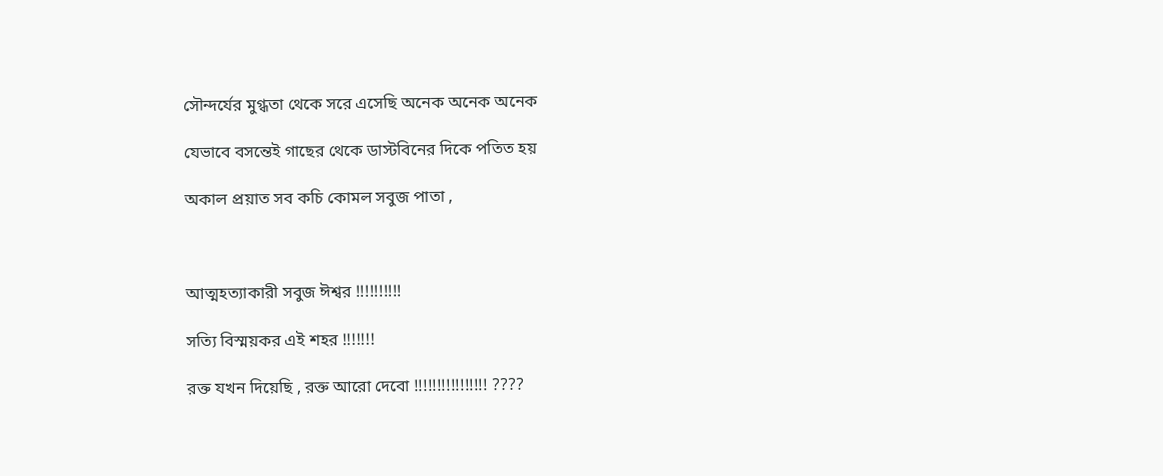সৌন্দর্যের মুগ্ধতা থেকে সরে এসেছি অনেক অনেক অনেক

যেভাবে বসন্তেই গাছের থেকে ডাস্টবিনের দিকে পতিত হয়

অকাল প্রয়াত সব কচি কোমল সবুজ পাতা ,



আত্মহত্যাকারী সবুজ ঈশ্বর !!!!!!!!!!

সত্যি বিস্ময়কর এই শহর !!!!!!!

রক্ত যখন দিয়েছি , রক্ত আরো দেবো !!!!!!!!!!!!!!!! ????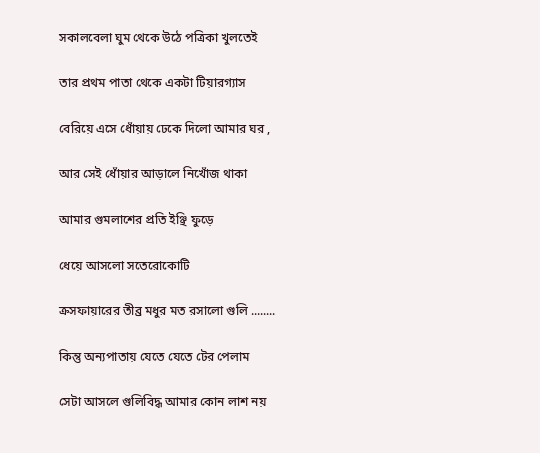সকালবেলা ঘুম থেকে উঠে পত্রিকা খুলতেই

তার প্রথম পাতা থেকে একটা টিয়ারগ্যাস

বেরিয়ে এসে ধোঁয়ায় ঢেকে দিলো আমার ঘর ,

আর সেই ধোঁয়ার আড়ালে নিখোঁজ থাকা

আমার গুমলাশের প্রতি ইঞ্ছি ফুড়ে

ধেয়ে আসলো সতেরোকোটি

ক্রসফায়ারের তীব্র মধুর মত রসালো গুলি ........

কিন্তু অন্যপাতায় যেতে যেতে টের পেলাম

সেটা আসলে গুলিবিদ্ধ আমার কোন লাশ নয়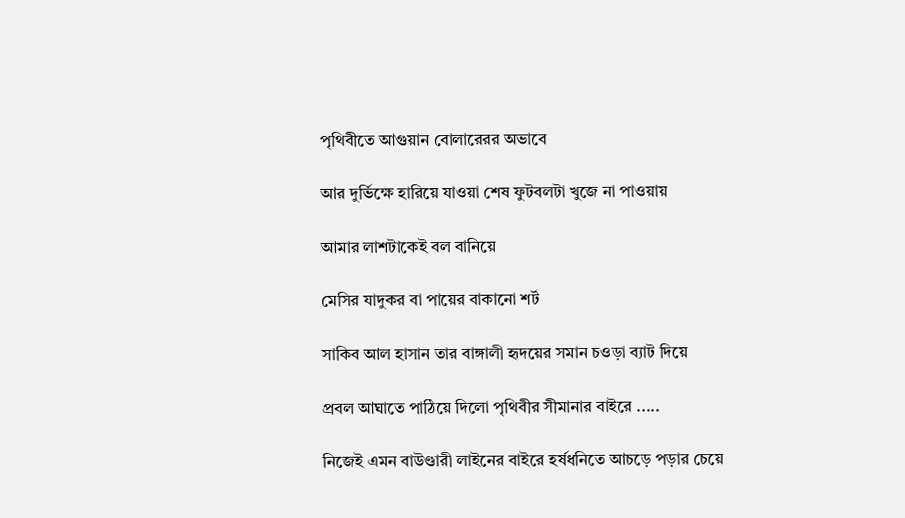পৃথিবীতে আগুয়ান বোলারেরর অভাবে

আর দুর্ভিক্ষে হারিয়ে যাওয়া শেষ ফুটবলটা খুজে না পাওয়ায়

আমার লাশটাকেই বল বানিয়ে

মেসির যাদুকর বা পায়ের বাকানো শর্ট

সাকিব আল হাসান তার বাঙ্গালী হৃদয়ের সমান চওড়া ব্যাট দিয়ে

প্রবল আঘাতে পাঠিয়ে দিলো পৃথিবীর সীমানার বাইরে .....

নিজেই এমন বাউণ্ডারী লাইনের বাইরে হর্ষধনিতে আচড়ে পড়ার চেয়ে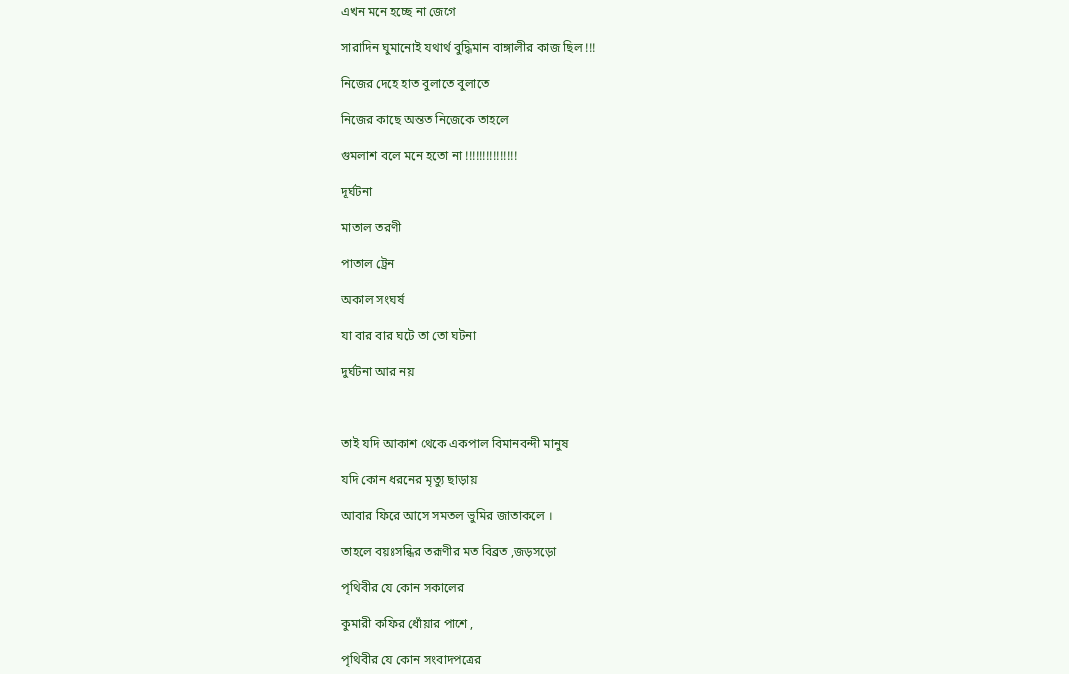এখন মনে হচ্ছে না জেগে

সারাদিন ঘুমানোই যথার্থ বুদ্ধিমান বাঙ্গালীর কাজ ছিল !!!

নিজের দেহে হাত বুলাতে বুলাতে

নিজের কাছে অন্তত নিজেকে তাহলে

গুমলাশ বলে মনে হতো না !!!!!!!!!!!!!!!

দূর্ঘটনা

মাতাল তরণী

পাতাল ট্রেন

অকাল সংঘর্ষ

যা বার বার ঘটে তা তো ঘটনা

দুর্ঘটনা আর নয়



তাই যদি আকাশ থেকে একপাল বিমানবন্দী মানুষ

যদি কোন ধরনের মৃত্যু ছাড়ায়

আবার ফিরে আসে সমতল ভুমির জাতাকলে ।

তাহলে বয়ঃসন্ধির তরূণীর মত বিব্রত ,জড়সড়ো

পৃথিবীর যে কোন সকালের

কুমারী কফির ধোঁয়ার পাশে ,

পৃথিবীর যে কোন সংবাদপত্রের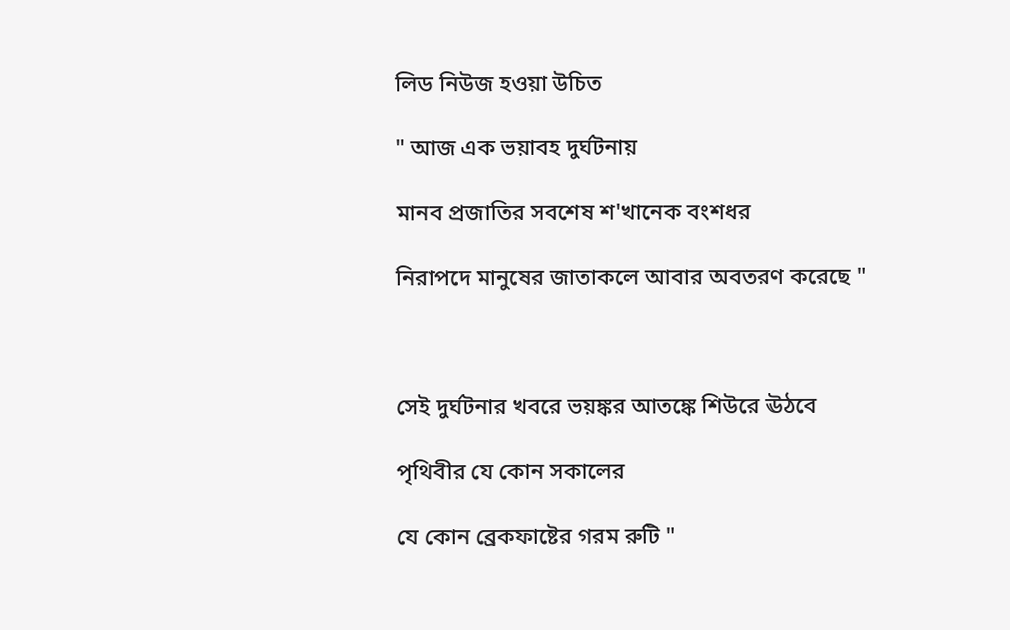লিড নিউজ হওয়া উচিত

" আজ এক ভয়াবহ দুর্ঘটনায়

মানব প্রজাতির সবশেষ শ'খানেক বংশধর

নিরাপদে মানুষের জাতাকলে আবার অবতরণ করেছে "



সেই দুর্ঘটনার খবরে ভয়ঙ্কর আতঙ্কে শিউরে ঊঠবে

পৃথিবীর যে কোন সকালের

যে কোন ব্রেকফাষ্টের গরম রুটি "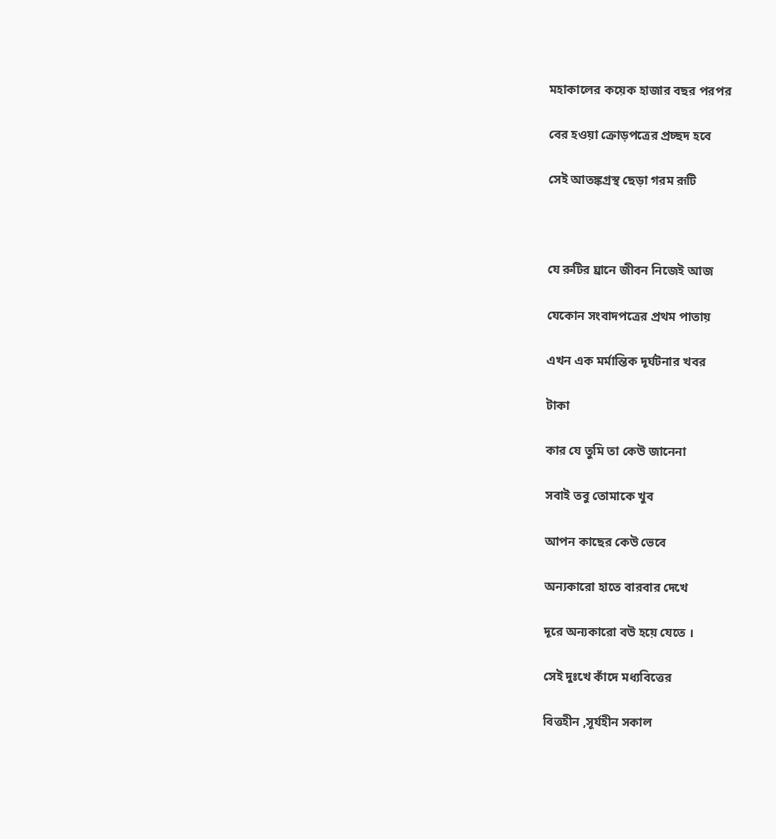মহাকালের কয়েক হাজার বছর পরপর

বের হওয়া ক্রোড়পত্রের প্রচ্ছদ হবে

সেই আতঙ্কগ্রস্থ ছেড়া গরম রূটি



যে রুটির ঘ্রানে জীবন নিজেই আজ

যেকোন সংবাদপত্রের প্রথম পাতায়

এখন এক মর্মান্তিক দূর্ঘটনার খবর

টাকা

কার যে তুমি তা কেউ জানেনা

সবাই তবু তোমাকে খুব

আপন কাছের কেউ ভেবে

অন্যকারো হাতে বারবার দেখে

দূরে অন্যকারো বউ হয়ে যেতে ।

সেই দুঃখে কাঁদে মধ্যবিত্তের

বিত্তহীন ,সূর্যহীন সকাল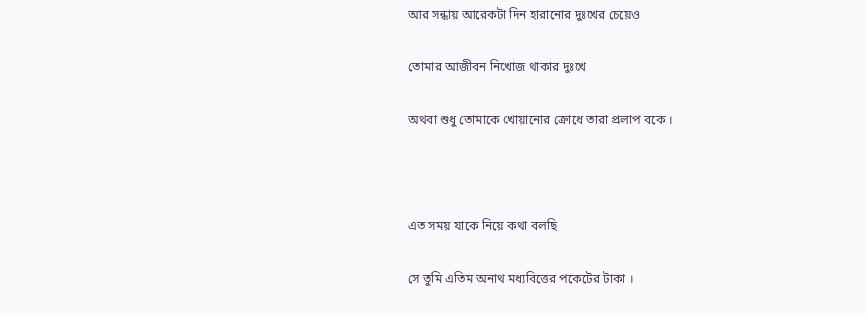আর সন্ধায় আরেকটা দিন হারানোর দুঃখের চেয়েও

তোমার আজীবন নিখোজ থাকার দুঃখে

অথবা শুধু তোমাকে খোয়ানোর ক্রোধে তারা প্রলাপ বকে ।



এত সময় যাকে নিয়ে কথা বলছি

সে তুমি এতিম অনাথ মধ্যবিত্তের পকেটের টাকা ।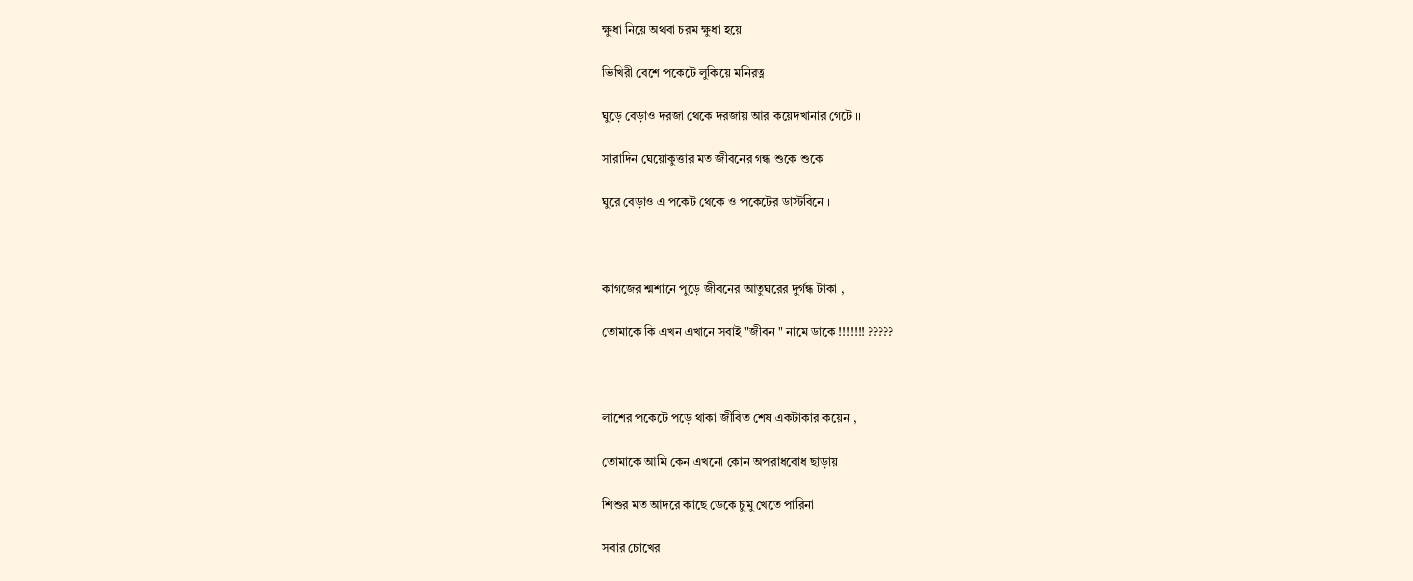ক্ষুধা নিয়ে অথবা চরম ক্ষুধা হয়ে

ভিখিরী বেশে পকেটে লুকিয়ে মনিরত্ন

ঘুড়ে বেড়াও দরজা থেকে দরজায় আর কয়েদখানার গেটে ।।

সারাদিন ঘেয়োকুত্তার মত জীবনের গন্ধ শুকে শুকে

ঘুরে বেড়াও এ পকেট থেকে ও পকেটের ডাস্টবিনে ।



কাগজের শ্মশানে পুড়ে জীবনের আতুঘরের দুর্গন্ধ টাকা ,

তোমাকে কি এখন এখানে সবাই "জীবন " নামে ডাকে !!!!!!! ?????



লাশের পকেটে পড়ে থাকা জীবিত শেষ একটাকার কয়েন ,

তোমাকে আমি কেন এখনো কোন অপরাধবোধ ছাড়ায়

শিশুর মত আদরে কাছে ডেকে চুমু খেতে পারিনা

সবার চোখের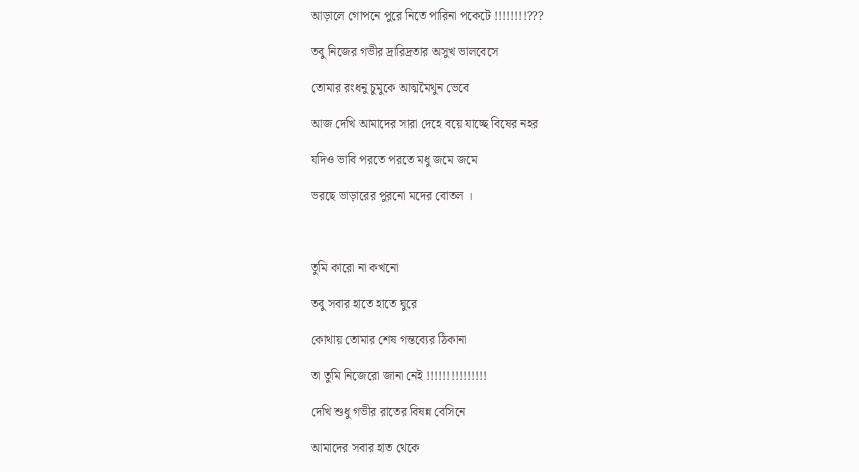আড়ালে গোপনে পুরে নিতে পারিনা পকেটে !!!!!!!!???

তবু নিজের গভীর দ্রারিদ্রতার অসুখ ভালবেসে

তোমার রংধনু চুমুকে আত্মমৈথুন ভেবে

আজ দেখি আমাদের সারা দেহে বয়ে যাচ্ছে বিষের নহর

যদিও ভাবি পরতে পরতে মধু জমে জমে

ভরছে ভাড়ারের পুরনো মদের বোতল ।



তুমি কারো না কখনো

তবু সবার হাতে হাতে ঘুরে

কোথায় তোমার শেষ গন্তব্যের ঠিকানা

তা তুমি নিজেরো জানা নেই !!!!!!!!!!!!!!!

দেখি শুধু গভীর রাতের বিষন্ন বেসিনে

আমাদের সবার হাত থেকে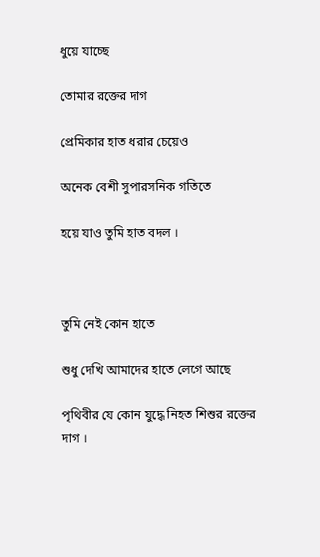ধুয়ে যাচ্ছে

তোমার রক্তের দাগ

প্রেমিকার হাত ধরার চেয়েও

অনেক বেশী সুপারসনিক গতিতে

হয়ে যাও তুমি হাত বদল ।



তুমি নেই কোন হাতে

শুধু দেখি আমাদের হাতে লেগে আছে

পৃথিবীর যে কোন যুদ্ধে নিহত শিশুর রক্তের দাগ ।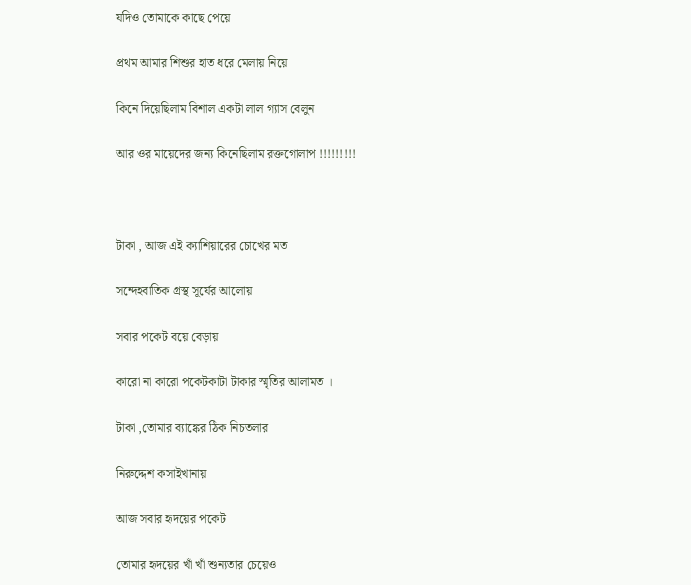যদিও তোমাকে কাছে পেয়ে

প্রথম আমার শিশুর হাত ধরে মেলায় নিয়ে

কিনে দিয়েছিলাম বিশাল একটা লাল গ্যাস বেলুন

আর ওর মায়েদের জন্য কিনেছিলাম রক্তগোলাপ !!!!!!!!!



টাকা , আজ এই ক্যাশিয়ারের চোখের মত

সন্দেহবাতিক গ্রস্থ সূর্যের আলোয়

সবার পকেট বয়ে বেড়ায়

কারো না কারো পকেটকাটা টাকার স্মৃতির আলামত ।

টাকা ,তোমার ব্যাঙ্কের ঠিক নিচতলার

নিরুদ্দেশ কসাইখানায়

আজ সবার হৃদয়ের পকেট

তোমার হৃদয়ের খাঁ খাঁ শুন্যতার চেয়েও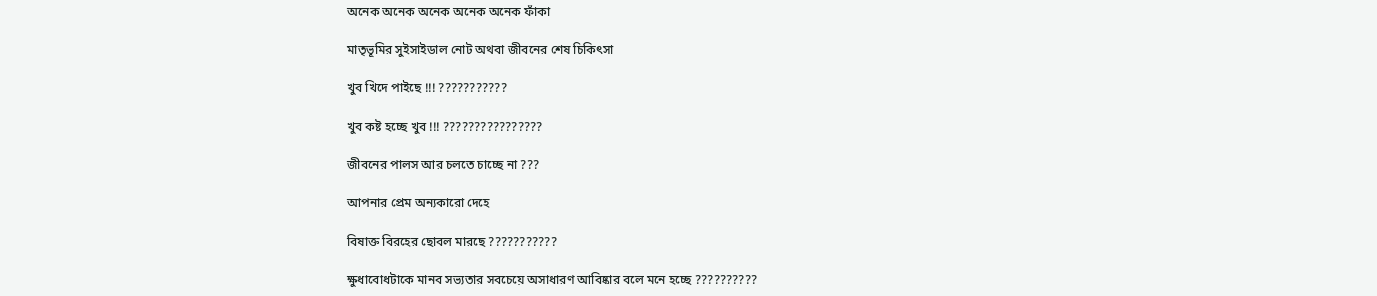অনেক অনেক অনেক অনেক অনেক ফাঁকা

মাতৃভূমির সুইসাইডাল নোট অথবা জীবনের শেষ চিকিৎসা

খুব খিদে পাইছে !!! ???????????

খুব কষ্ট হচ্ছে খুব !!! ????????????????

জীবনের পালস আর চলতে চাচ্ছে না ???

আপনার প্রেম অন্যকারো দেহে

বিষাক্ত বিরহের ছোবল মারছে ???????????

ক্ষুধাবোধটাকে মানব সভ্যতার সবচেয়ে অসাধারণ আবিষ্কার বলে মনে হচ্ছে ??????????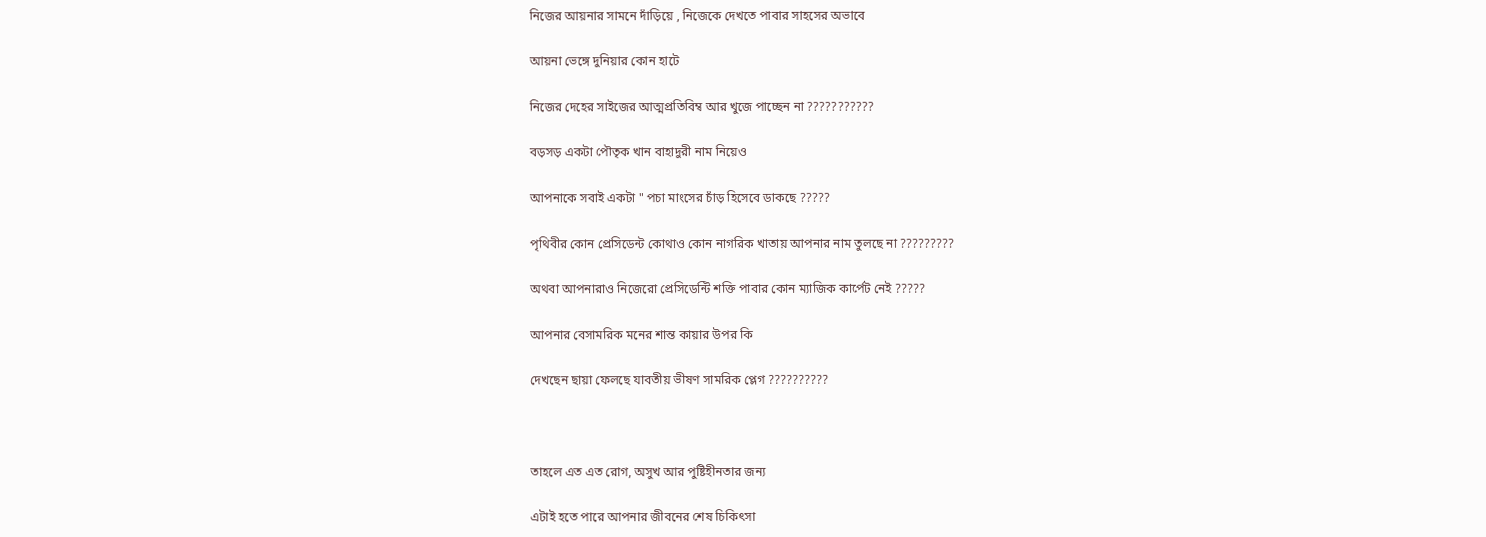নিজের আয়নার সামনে দাঁড়িয়ে , নিজেকে দেখতে পাবার সাহসের অভাবে

আয়না ভেঙ্গে দুনিয়ার কোন হাটে

নিজের দেহের সাইজের আত্মপ্রতিবিম্ব আর খুজে পাচ্ছেন না ???????????

বড়সড় একটা পৌতৃক খান বাহাদুরী নাম নিয়েও

আপনাকে সবাই একটা " পচা মাংসের চাঁড় হিসেবে ডাকছে ?????

পৃথিবীর কোন প্রেসিডেন্ট কোথাও কোন নাগরিক খাতায় আপনার নাম তুলছে না ?????????

অথবা আপনারাও নিজেরো প্রেসিডেন্টি শক্তি পাবার কোন ম্যাজিক কার্পেট নেই ?????

আপনার বেসামরিক মনের শান্ত কায়ার উপর কি

দেখছেন ছায়া ফেলছে যাবতীয় ভীষণ সামরিক প্লেগ ??????????



তাহলে এত এত রোগ, অসুখ আর পুষ্টিহীনতার জন্য

এটাই হতে পারে আপনার জীবনের শেষ চিকিৎসা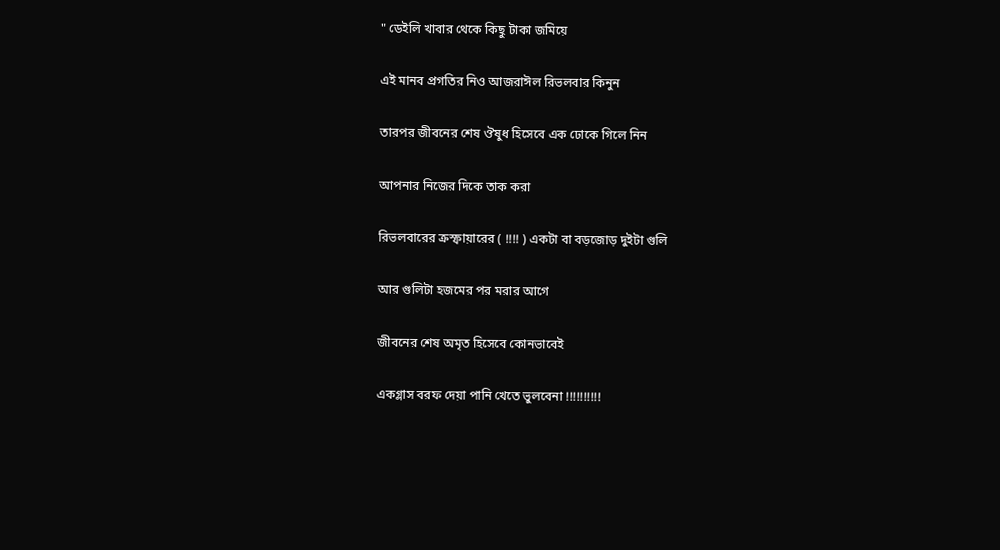" ডেইলি খাবার থেকে কিছু টাকা জমিয়ে

এই মানব প্রগতির নিও আজরাঈল রিভলবার কিনুন

তারপর জীবনের শেষ ঔষুধ হিসেবে এক ঢোকে গিলে নিন

আপনার নিজের দিকে তাক করা

রিভলবারের ক্রস্ফায়ারের ( !!!! ) একটা বা বড়জোড় দুইটা গুলি

আর গুলিটা হজমের পর মরার আগে

জীবনের শেষ অমৃত হিসেবে কোনভাবেই

একগ্লাস বরফ দেয়া পানি খেতে ভুলবেনা !!!!!!!!!!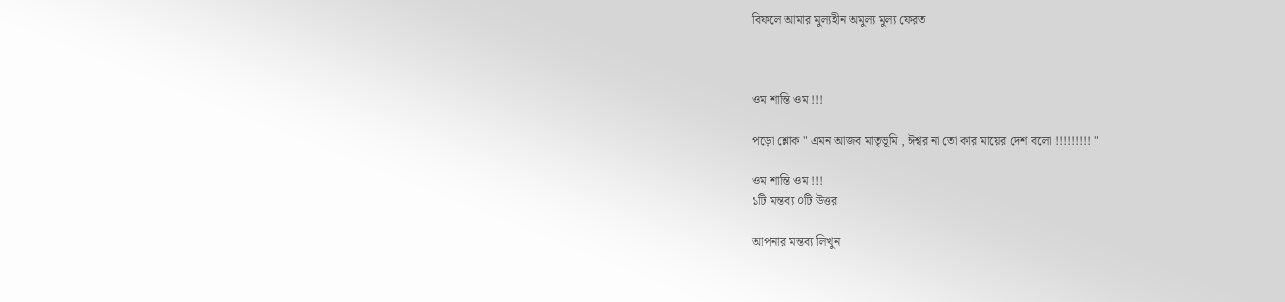বিফলে আমার মুল্যহীন অমুল্য মুল্য ফেরত



ওম শান্তি ওম !!!

পড়ো শ্লোক " এমন আজব মাতৃভূমি , ঈশ্বর না তো কার মায়ের দেশ বলো !!!!!!!!! "

ওম শান্তি ওম !!!
১টি মন্তব্য ০টি উত্তর

আপনার মন্তব্য লিখুন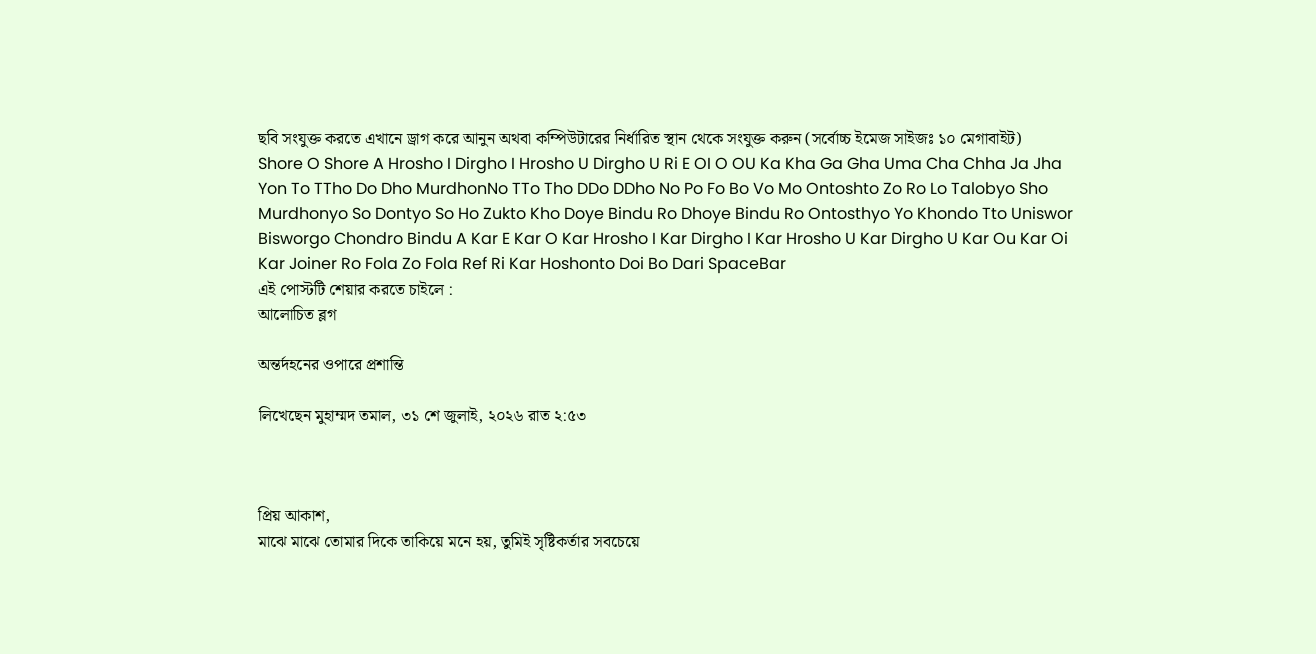ছবি সংযুক্ত করতে এখানে ড্রাগ করে আনুন অথবা কম্পিউটারের নির্ধারিত স্থান থেকে সংযুক্ত করুন (সর্বোচ্চ ইমেজ সাইজঃ ১০ মেগাবাইট)
Shore O Shore A Hrosho I Dirgho I Hrosho U Dirgho U Ri E OI O OU Ka Kha Ga Gha Uma Cha Chha Ja Jha Yon To TTho Do Dho MurdhonNo TTo Tho DDo DDho No Po Fo Bo Vo Mo Ontoshto Zo Ro Lo Talobyo Sho Murdhonyo So Dontyo So Ho Zukto Kho Doye Bindu Ro Dhoye Bindu Ro Ontosthyo Yo Khondo Tto Uniswor Bisworgo Chondro Bindu A Kar E Kar O Kar Hrosho I Kar Dirgho I Kar Hrosho U Kar Dirgho U Kar Ou Kar Oi Kar Joiner Ro Fola Zo Fola Ref Ri Kar Hoshonto Doi Bo Dari SpaceBar
এই পোস্টটি শেয়ার করতে চাইলে :
আলোচিত ব্লগ

অন্তর্দহনের ওপারে প্রশান্তি

লিখেছেন মুহাম্মদ তমাল, ৩১ শে জুলাই, ২০২৬ রাত ২:৫৩



প্রিয় আকাশ,
মাঝে মাঝে তোমার দিকে তাকিয়ে মনে হয়, তুমিই সৃষ্টিকর্তার সবচেয়ে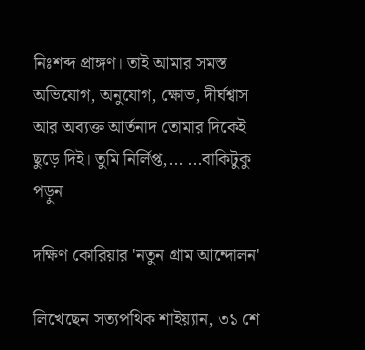নিঃশব্দ প্রাঙ্গণ। তাই আমার সমস্ত অভিযোগ, অনুযোগ, ক্ষোভ, দীর্ঘশ্বাস আর অব্যক্ত আর্তনাদ তোমার দিকেই ছুড়ে দিই। তুমি নির্লিপ্ত,... ...বাকিটুকু পড়ুন

দক্ষিণ কোরিয়ার 'নতুন গ্রাম আন্দোলন'

লিখেছেন সত্যপথিক শাইয়্যান, ৩১ শে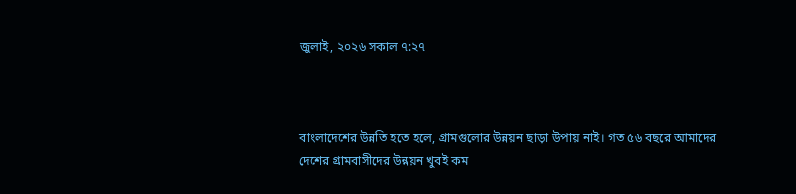জুলাই, ২০২৬ সকাল ৭:২৭



বাংলাদেশের উন্নতি হতে হলে, গ্রামগুলোর উন্নয়ন ছাড়া উপায় নাই। গত ৫৬ বছরে আমাদের দেশের গ্রামবাসীদের উন্নয়ন খুবই কম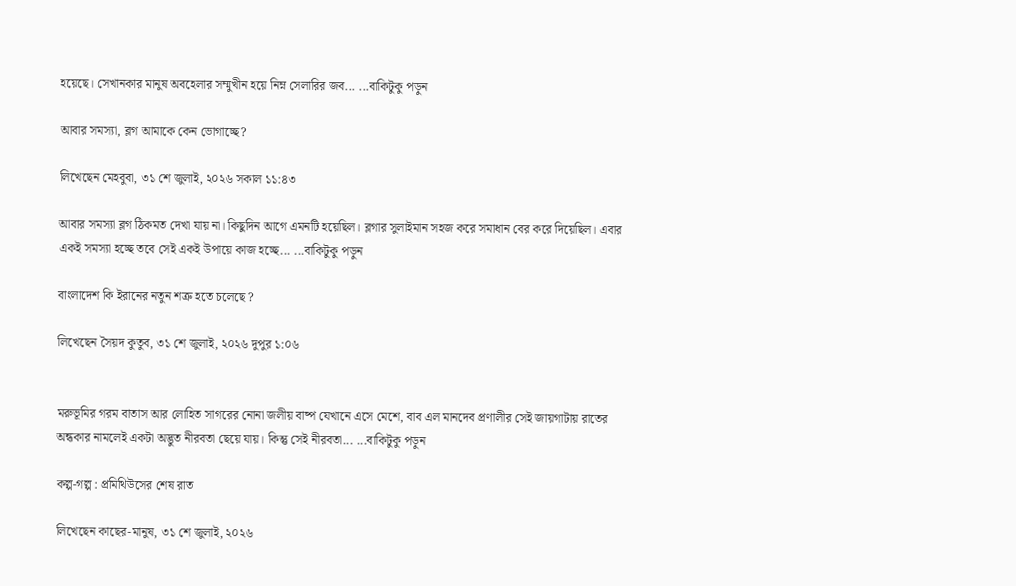হয়েছে। সেখানকার মানুষ অবহেলার সম্মুখীন হয়ে নিম্ন সেলারির জব... ...বাকিটুকু পড়ুন

আবার সমস্যা, ব্লগ আমাকে কেন ভোগাচ্ছে?

লিখেছেন মেহবুবা, ৩১ শে জুলাই, ২০২৬ সকাল ১১:৪৩

আবার সমস্যা ব্লগ ঠিকমত দেখা যায় না। কিছুদিন আগে এমনটি হয়েছিল। ব্লগার সুলাইমান সহজ করে সমাধান বের করে দিয়েছিল। এবার একই সমস্যা হচ্ছে তবে সেই একই উপায়ে কাজ হচ্ছে... ...বাকিটুকু পড়ুন

বাংলাদেশ কি ইরানের নতুন শত্রু হতে চলেছে ?

লিখেছেন সৈয়দ কুতুব, ৩১ শে জুলাই, ২০২৬ দুপুর ১:০৬


মরুভূমির গরম বাতাস আর লোহিত সাগরের নোনা জলীয় বাষ্প যেখানে এসে মেশে, বাব এল মানদেব প্রণালীর সেই জায়গাটায় রাতের অন্ধকার নামলেই একটা অদ্ভুত নীরবতা ছেয়ে যায়। কিন্তু সেই নীরবতা... ...বাকিটুকু পড়ুন

কল্প-গল্প : প্রমিথিউসের শেষ রাত

লিখেছেন কাছের-মানুষ, ৩১ শে জুলাই, ২০২৬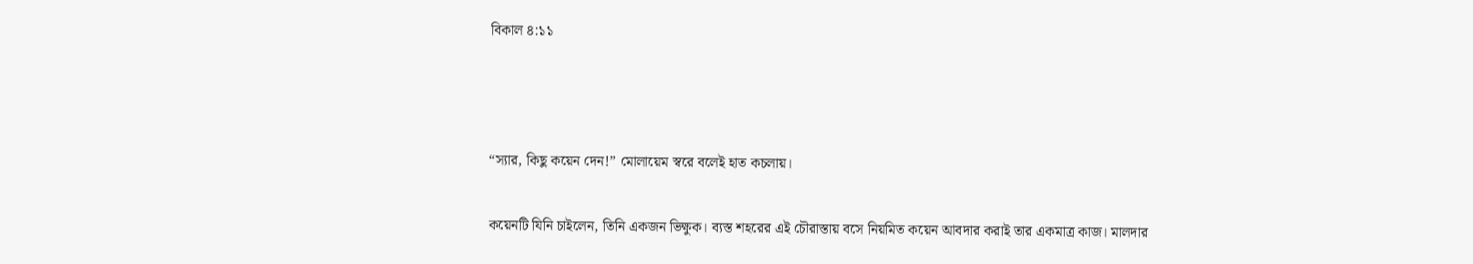বিকাল ৪:১১



“স্যার, কিছু কয়েন দেন!” মোলায়েম স্বরে বলেই হাত কচলায়।

কয়েনটি যিনি চাইলেন, তিনি একজন ভিক্ষুক। ব্যস্ত শহরের এই চৌরাস্তায় বসে নিয়মিত কয়েন আবদার করাই তার একমাত্র কাজ। মালদার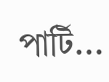পার্টি...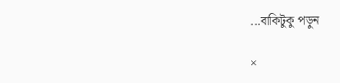...বাকিটুকু পড়ুন

×